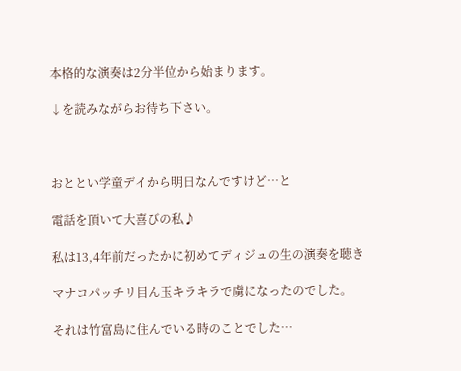本格的な演奏は2分半位から始まります。

↓を読みながらお待ち下さい。



おととい学童デイから明日なんですけど…と

電話を頂いて大喜びの私♪

私は13,4年前だったかに初めてディジュの生の演奏を聴き

マナコパッチリ目ん玉キラキラで虜になったのでした。

それは竹富島に住んでいる時のことでした…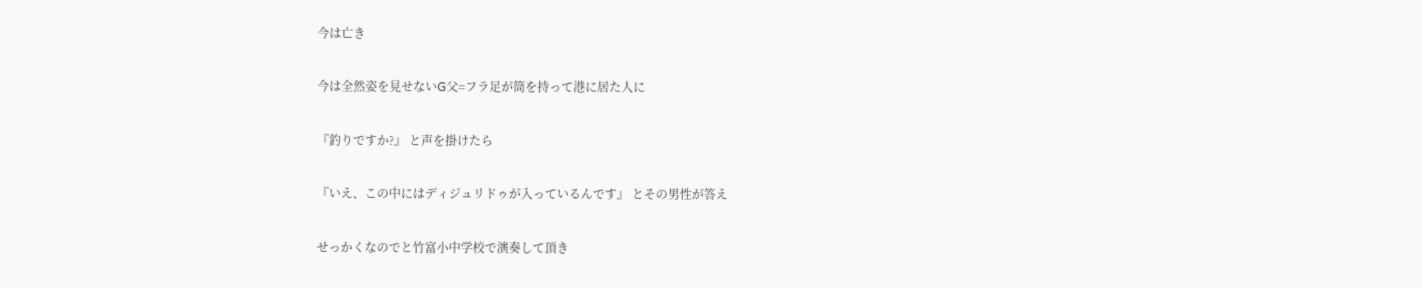今は亡き

今は全然姿を見せないG父=フラ足が筒を持って港に居た人に

『釣りですか?』 と声を掛けたら

『いえ、この中にはディジュリドゥが入っているんです』 とその男性が答え

せっかくなのでと竹富小中学校で演奏して頂き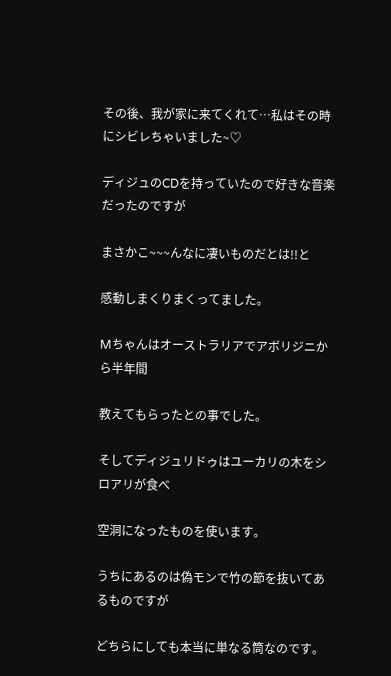その後、我が家に来てくれて…私はその時にシビレちゃいました~♡

ディジュのCDを持っていたので好きな音楽だったのですが

まさかこ~~~んなに凄いものだとは!!と

感動しまくりまくってました。

Mちゃんはオーストラリアでアボリジニから半年間

教えてもらったとの事でした。

そしてディジュリドゥはユーカリの木をシロアリが食べ

空洞になったものを使います。

うちにあるのは偽モンで竹の節を抜いてあるものですが

どちらにしても本当に単なる筒なのです。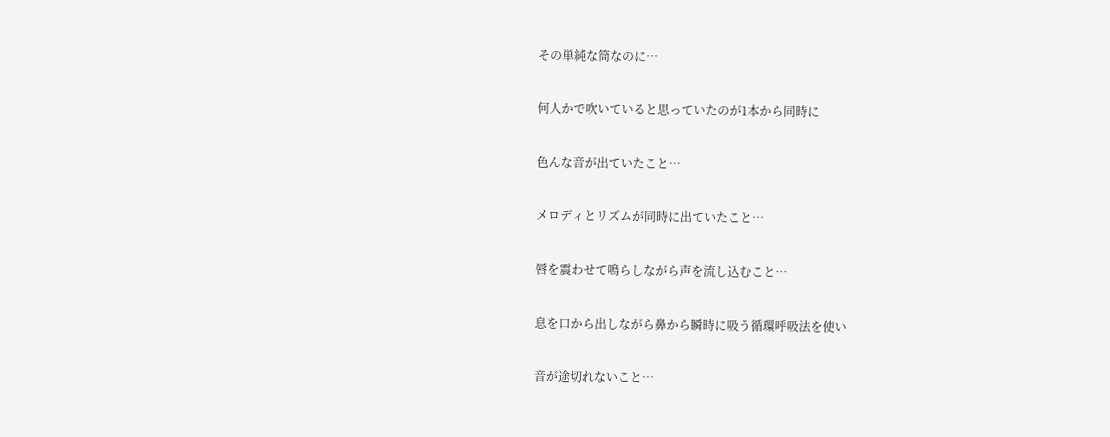その単純な筒なのに…

何人かで吹いていると思っていたのが1本から同時に

色んな音が出ていたこと…

メロディとリズムが同時に出ていたこと…

唇を震わせて鳴らしながら声を流し込むこと…

息を口から出しながら鼻から瞬時に吸う循環呼吸法を使い

音が途切れないこと…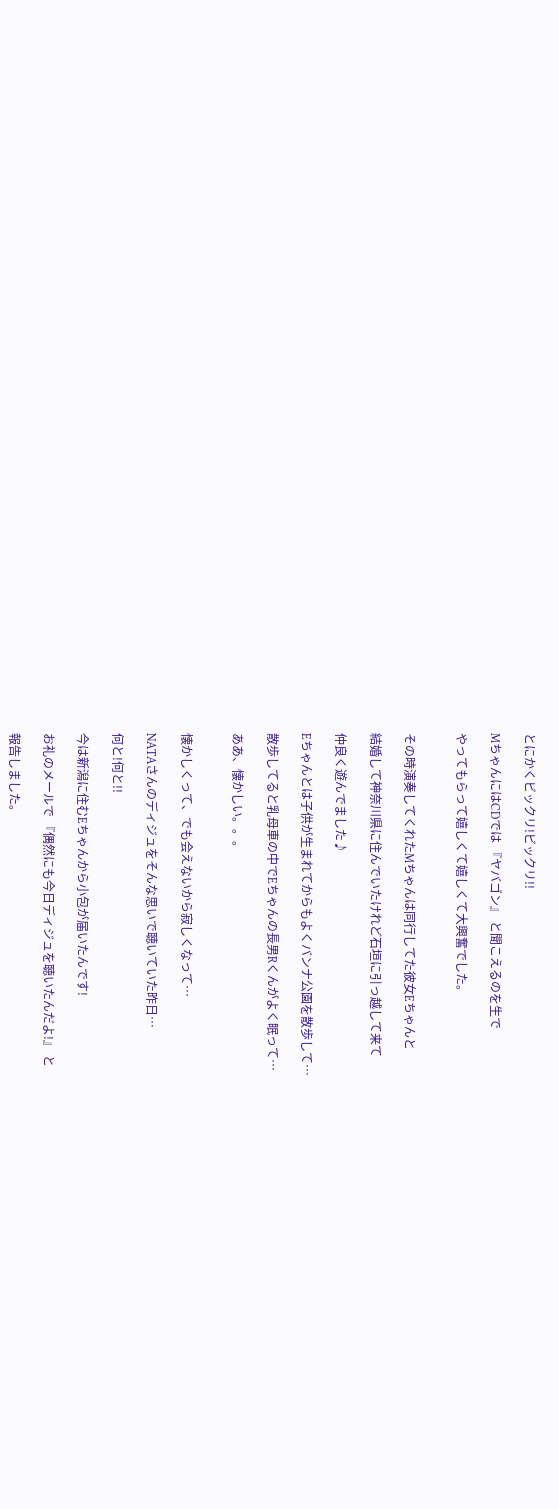とにかくビックリ!ビックリ!!

MちゃんにはCDでは 『ヤバゴン』 と聞こえるのを生で

やってもらって嬉しくて嬉しくて大興奮でした。


その時演奏してくれたMちゃんは同行してた彼女Eちゃんと

結婚して神奈川県に住んでいたけれど石垣に引っ越して来て

仲良く遊んでました♪

Eちゃんとは子供が生まれてからもよくバンナ公園を散歩して…

散歩してると乳母車の中でEちゃんの長男Rくんがよく眠って…

ああ、懐かしい。。。


懐かしくって、でも会えないから寂しくなって…

NATAさんのディジュをそんな思いで聴いていた昨日…

何と!何と!!

今は新潟に住むEちゃんから小包が届いたんです!

お礼のメールで 『偶然にも今日ディジュを聴いたんだよ!』 と

報告しました。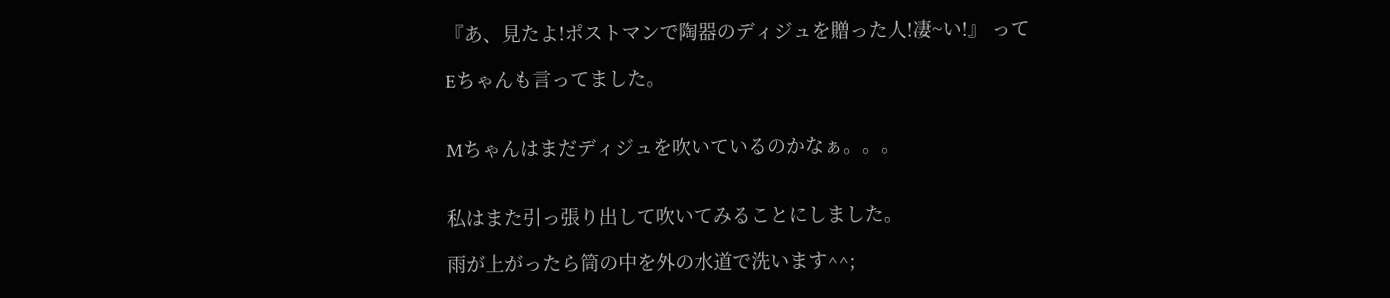『あ、見たよ!ポストマンで陶器のディジュを贈った人!凄~い!』 って

Eちゃんも言ってました。


Mちゃんはまだディジュを吹いているのかなぁ。。。


私はまた引っ張り出して吹いてみることにしました。

雨が上がったら筒の中を外の水道で洗います^^;